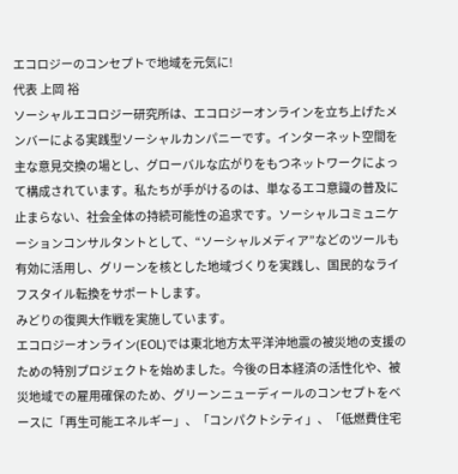エコロジーのコンセプトで地域を元気に!
代表 上岡 裕
ソーシャルエコロジー研究所は、エコロジーオンラインを立ち上げたメンバーによる実践型ソーシャルカンパニーです。インターネット空間を主な意見交換の場とし、グローバルな広がりをもつネットワークによって構成されています。私たちが手がけるのは、単なるエコ意識の普及に止まらない、社会全体の持続可能性の追求です。ソーシャルコミュニケーションコンサルタントとして、“ソーシャルメディア”などのツールも有効に活用し、グリーンを核とした地域づくりを実践し、国民的なライフスタイル転換をサポートします。
みどりの復興大作戦を実施しています。
エコロジーオンライン(EOL)では東北地方太平洋沖地震の被災地の支援のための特別プロジェクトを始めました。今後の日本経済の活性化や、被災地域での雇用確保のため、グリーンニューディールのコンセプトをベースに「再生可能エネルギー」、「コンパクトシティ」、「低燃費住宅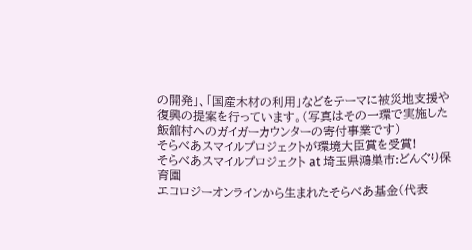の開発」、「国産木材の利用」などをテーマに被災地支援や復興の提案を行っています。(写真はその一環で実施した飯舘村へのガイガーカウンターの寄付事業です)
そらべあスマイルプロジェクトが環境大臣賞を受賞!
そらべあスマイルプロジェクト at 埼玉県鴻巣市:どんぐり保育園
エコロジーオンラインから生まれたそらべあ基金(代表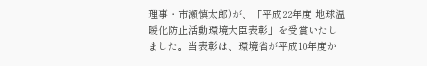理事・市瀬慎太郎)が、「平成22年度 地球温暖化防止活動環境大臣表彰」を受賞いたしました。当表彰は、環境省が平成10年度か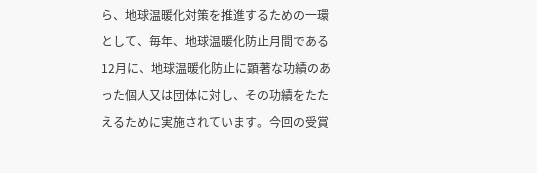ら、地球温暖化対策を推進するための一環として、毎年、地球温暖化防止月間である12月に、地球温暖化防止に顕著な功績のあった個人又は団体に対し、その功績をたたえるために実施されています。今回の受賞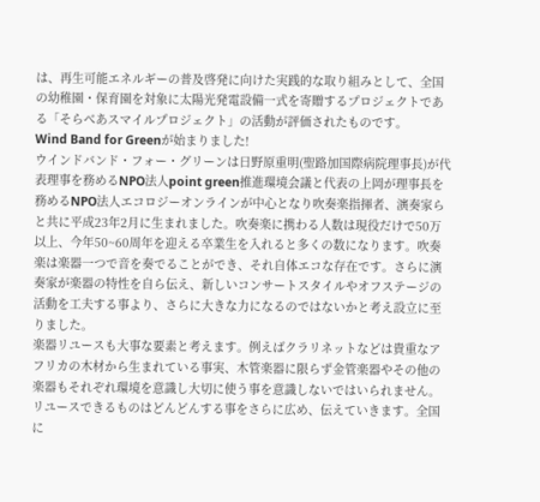は、再生可能エネルギーの普及啓発に向けた実践的な取り組みとして、全国の幼稚園・保育園を対象に太陽光発電設備一式を寄贈するプロジェクトである「そらべあスマイルプロジェクト」の活動が評価されたものです。
Wind Band for Greenが始まりました!
ウインドバンド・フォー・グリーンは日野原重明(聖路加国際病院理事長)が代表理事を務めるNPO法人point green推進環境会議と代表の上岡が理事長を務めるNPO法人エコロジーオンラインが中心となり吹奏楽指揮者、演奏家らと共に平成23年2月に生まれました。吹奏楽に携わる人数は現役だけで50万以上、今年50~60周年を迎える卒業生を入れると多くの数になります。吹奏楽は楽器一つで音を奏でることができ、それ自体エコな存在です。さらに演奏家が楽器の特性を自ら伝え、新しいコンサートスタイルやオフステージの活動を工夫する事より、さらに大きな力になるのではないかと考え設立に至りました。
楽器リユースも大事な要素と考えます。例えばクラリネットなどは貴重なアフリカの木材から生まれている事実、木管楽器に限らず金管楽器やその他の楽器もそれぞれ環境を意識し大切に使う事を意識しないではいられません。リユースできるものはどんどんする事をさらに広め、伝えていきます。全国に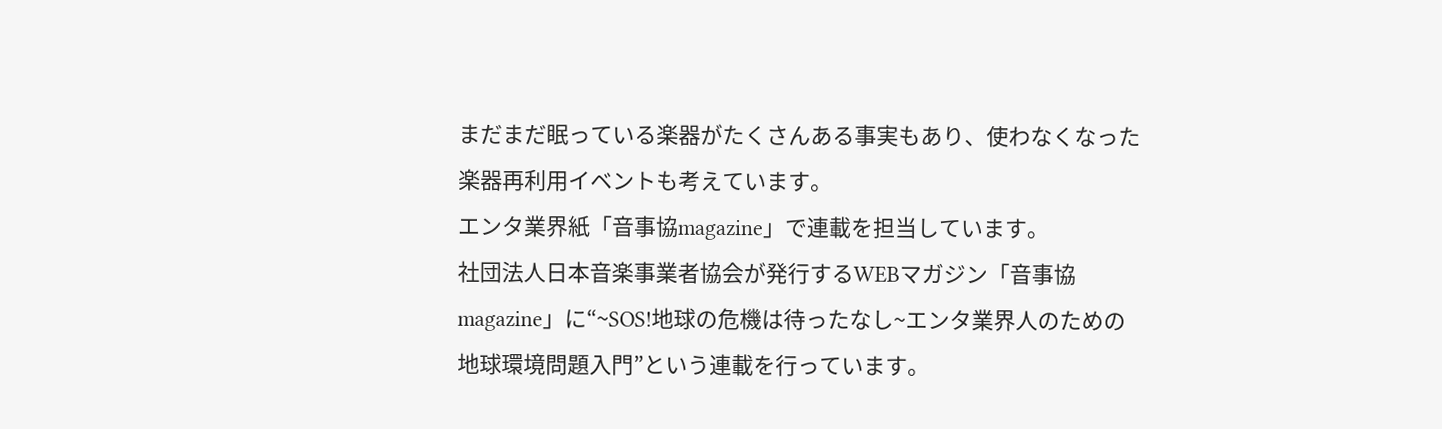まだまだ眠っている楽器がたくさんある事実もあり、使わなくなった楽器再利用イベントも考えています。
エンタ業界紙「音事協magazine」で連載を担当しています。
社団法人日本音楽事業者協会が発行するWEBマガジン「音事協magazine」に“~SOS!地球の危機は待ったなし~エンタ業界人のための地球環境問題入門”という連載を行っています。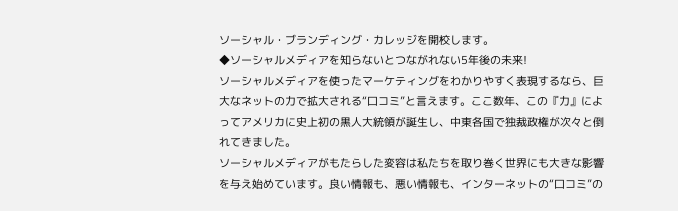ソーシャル・ブランディング・カレッジを開校します。
◆ソーシャルメディアを知らないとつながれない5年後の未来!
ソーシャルメディアを使ったマーケティングをわかりやすく表現するなら、巨大なネットの力で拡大される“口コミ”と言えます。ここ数年、この『力』によってアメリカに史上初の黒人大統領が誕生し、中東各国で独裁政権が次々と倒れてきました。
ソーシャルメディアがもたらした変容は私たちを取り巻く世界にも大きな影響を与え始めています。良い情報も、悪い情報も、インターネットの“口コミ”の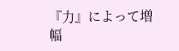『力』によって増幅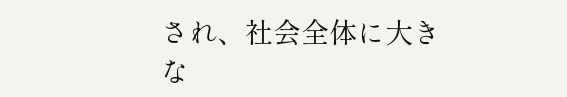され、社会全体に大きな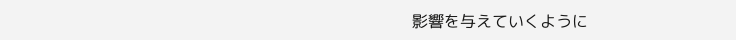影響を与えていくように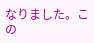なりました。この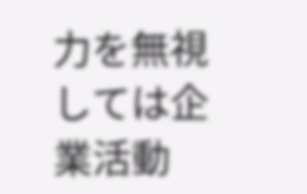力を無視しては企業活動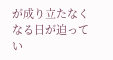が成り立たなくなる日が迫ってい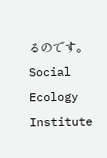るのです。
Social Ecology Institute